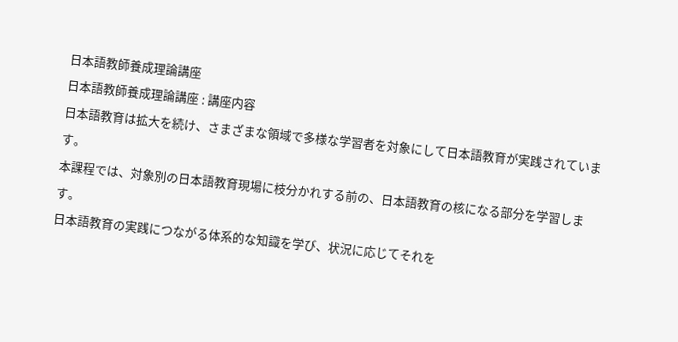日本語教師養成理論講座
日本語教師養成理論講座 : 講座内容
日本語教育は拡大を続け、さまざまな領域で多様な学習者を対象にして日本語教育が実践されています。
本課程では、対象別の日本語教育現場に枝分かれする前の、日本語教育の核になる部分を学習します。
日本語教育の実践につながる体系的な知識を学び、状況に応じてそれを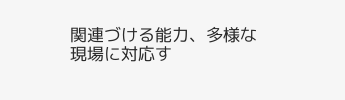関連づける能力、多様な現場に対応す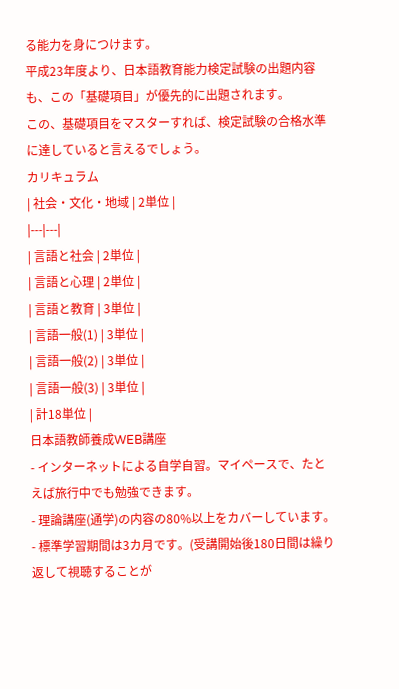る能力を身につけます。
平成23年度より、日本語教育能力検定試験の出題内容も、この「基礎項目」が優先的に出題されます。
この、基礎項目をマスターすれば、検定試験の合格水準に達していると言えるでしょう。
カリキュラム
| 社会・文化・地域 | 2単位 |
|---|---|
| 言語と社会 | 2単位 |
| 言語と心理 | 2単位 |
| 言語と教育 | 3単位 |
| 言語一般(1) | 3単位 |
| 言語一般(2) | 3単位 |
| 言語一般(3) | 3単位 |
| 計18単位 |
日本語教師養成WEB講座
- インターネットによる自学自習。マイペースで、たとえば旅行中でも勉強できます。
- 理論講座(通学)の内容の80%以上をカバーしています。
- 標準学習期間は3カ月です。(受講開始後180日間は繰り返して視聴することが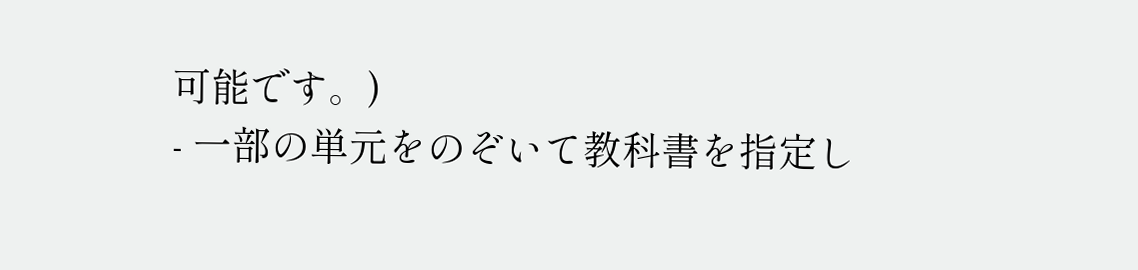可能です。)
- 一部の単元をのぞいて教科書を指定し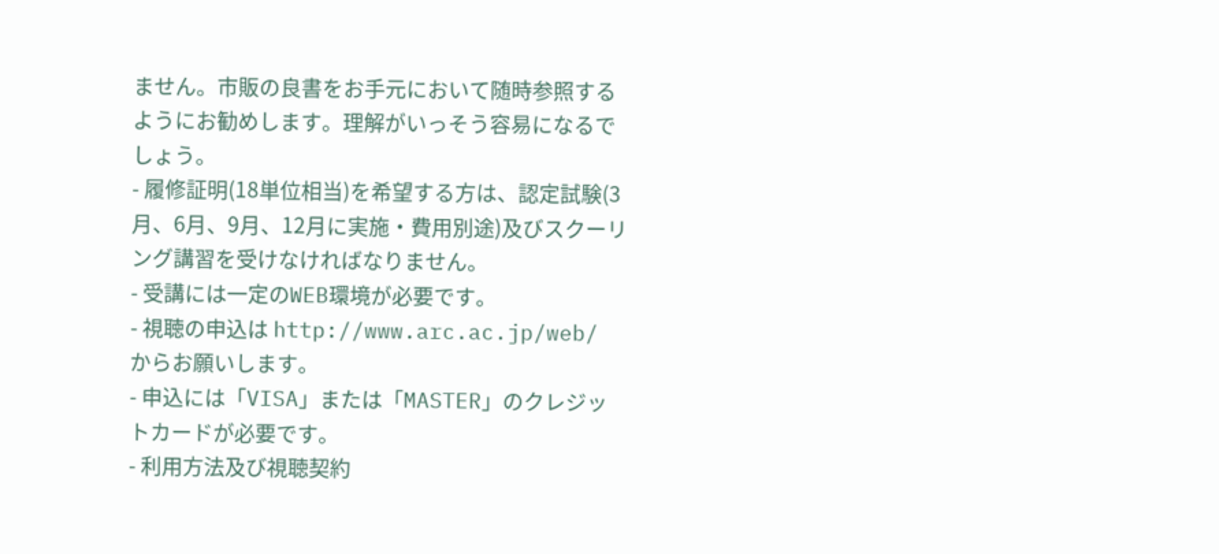ません。市販の良書をお手元において随時参照するようにお勧めします。理解がいっそう容易になるでしょう。
- 履修証明(18単位相当)を希望する方は、認定試験(3月、6月、9月、12月に実施・費用別途)及びスクーリング講習を受けなければなりません。
- 受講には一定のWEB環境が必要です。
- 視聴の申込は http://www.arc.ac.jp/web/ からお願いします。
- 申込には「VISA」または「MASTER」のクレジットカードが必要です。
- 利用方法及び視聴契約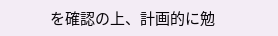を確認の上、計画的に勉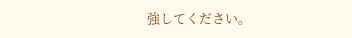強してください。